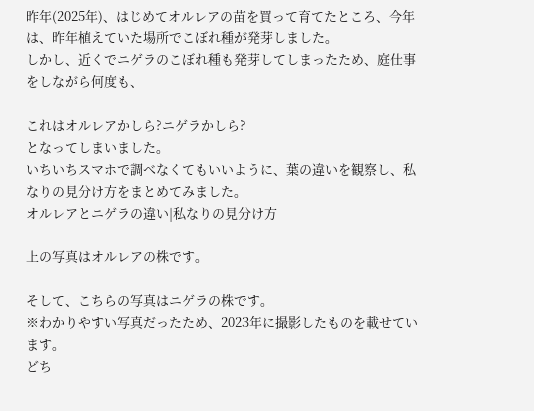昨年(2025年)、はじめてオルレアの苗を買って育てたところ、今年は、昨年植えていた場所でこぼれ種が発芽しました。
しかし、近くでニゲラのこぼれ種も発芽してしまったため、庭仕事をしながら何度も、

これはオルレアかしら?ニゲラかしら?
となってしまいました。
いちいちスマホで調べなくてもいいように、葉の違いを観察し、私なりの見分け方をまとめてみました。
オルレアとニゲラの違い|私なりの見分け方

上の写真はオルレアの株です。

そして、こちらの写真はニゲラの株です。
※わかりやすい写真だったため、2023年に撮影したものを載せています。
どち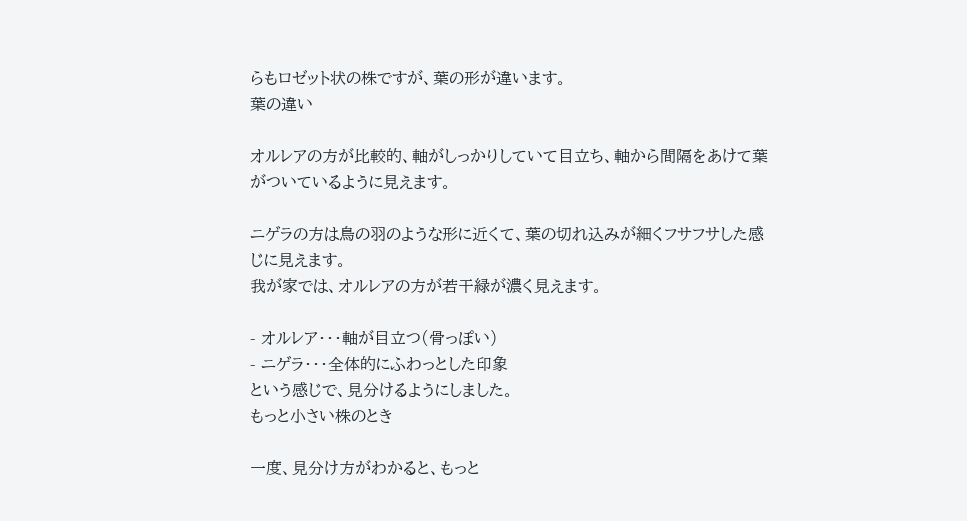らもロゼット状の株ですが、葉の形が違います。
葉の違い

オルレアの方が比較的、軸がしっかりしていて目立ち、軸から間隔をあけて葉がついているように見えます。

ニゲラの方は鳥の羽のような形に近くて、葉の切れ込みが細くフサフサした感じに見えます。
我が家では、オルレアの方が若干緑が濃く見えます。

- オルレア・・・軸が目立つ(骨っぽい)
- ニゲラ・・・全体的にふわっとした印象
という感じで、見分けるようにしました。
もっと小さい株のとき

一度、見分け方がわかると、もっと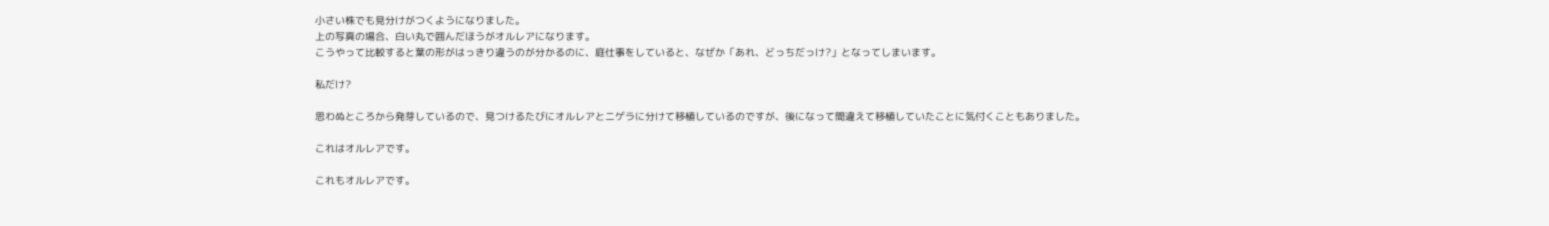小さい株でも見分けがつくようになりました。
上の写真の場合、白い丸で囲んだほうがオルレアになります。
こうやって比較すると葉の形がはっきり違うのが分かるのに、庭仕事をしていると、なぜか「あれ、どっちだっけ?」となってしまいます。

私だけ?

思わぬところから発芽しているので、見つけるたびにオルレアとニゲラに分けて移植しているのですが、後になって間違えて移植していたことに気付くこともありました。

これはオルレアです。

これもオルレアです。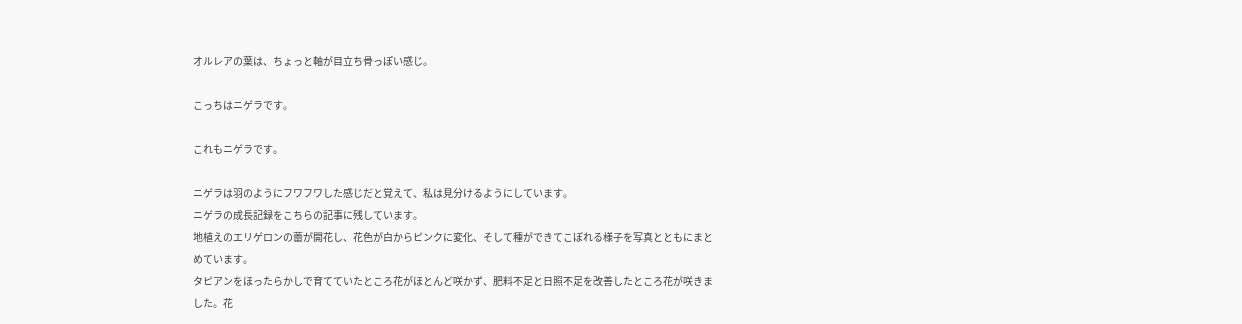オルレアの葉は、ちょっと軸が目立ち骨っぽい感じ。

こっちはニゲラです。

これもニゲラです。

ニゲラは羽のようにフワフワした感じだと覚えて、私は見分けるようにしています。
ニゲラの成長記録をこちらの記事に残しています。
地植えのエリゲロンの蕾が開花し、花色が白からピンクに変化、そして種ができてこぼれる様子を写真とともにまとめています。
タピアンをほったらかしで育てていたところ花がほとんど咲かず、肥料不足と日照不足を改善したところ花が咲きました。花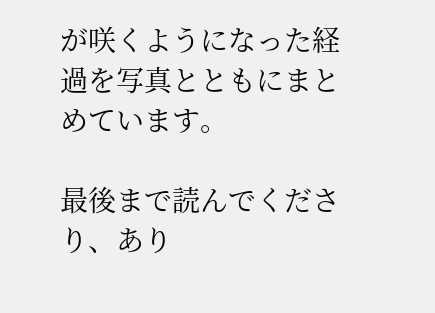が咲くようになった経過を写真とともにまとめています。

最後まで読んでくださり、あり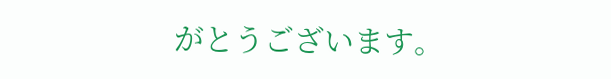がとうございます。